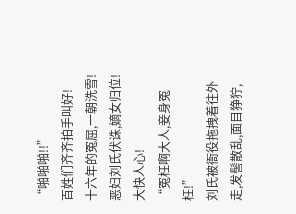“啪啪啪!!”
百姓们齐齐拍手叫好!
十六年的冤屈,一朝洗雪!
恶妇刘氏伏诛,嫡女归位!
大快人心!
“冤枉啊大人,妾身冤枉!”
刘氏被衙役拖拽着往外走,发髻散乱,面目狰狞,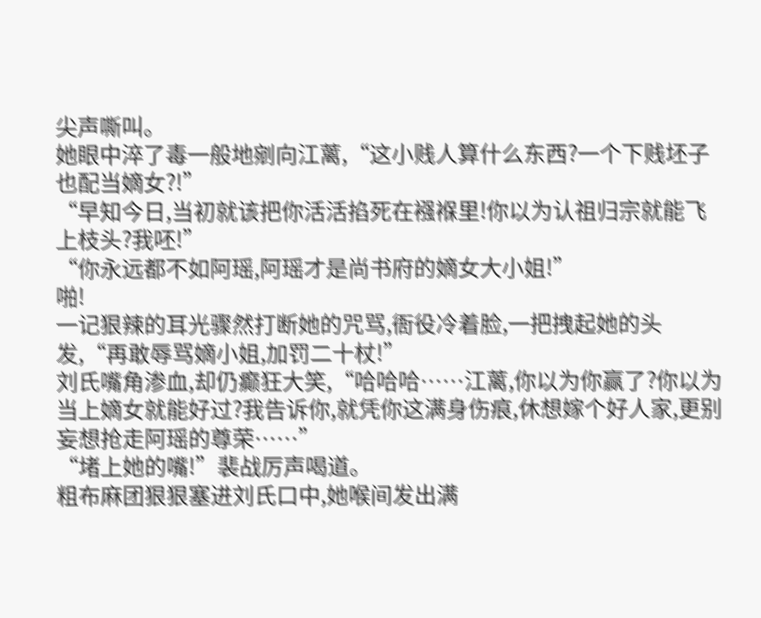尖声嘶叫。
她眼中淬了毒一般地剜向江蓠,“这小贱人算什么东西?一个下贱坯子也配当嫡女?!”
“早知今日,当初就该把你活活掐死在襁褓里!你以为认祖归宗就能飞上枝头?我呸!”
“你永远都不如阿瑶,阿瑶才是尚书府的嫡女大小姐!”
啪!
一记狠辣的耳光骤然打断她的咒骂,衙役冷着脸,一把拽起她的头发,“再敢辱骂嫡小姐,加罚二十杖!”
刘氏嘴角渗血,却仍癫狂大笑,“哈哈哈……江蓠,你以为你赢了?你以为当上嫡女就能好过?我告诉你,就凭你这满身伤痕,休想嫁个好人家,更别妄想抢走阿瑶的尊荣……”
“堵上她的嘴!”裴战厉声喝道。
粗布麻团狠狠塞进刘氏口中,她喉间发出满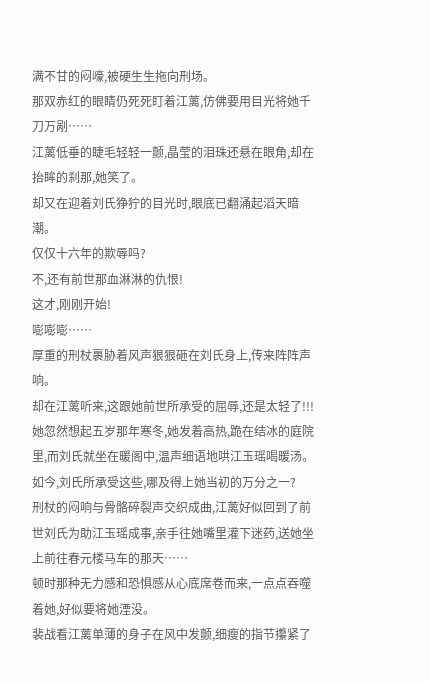满不甘的闷嚎,被硬生生拖向刑场。
那双赤红的眼睛仍死死盯着江蓠,仿佛要用目光将她千刀万剐……
江蓠低垂的睫毛轻轻一颤,晶莹的泪珠还悬在眼角,却在抬眸的刹那,她笑了。
却又在迎着刘氏狰狞的目光时,眼底已翻涌起滔天暗潮。
仅仅十六年的欺辱吗?
不,还有前世那血淋淋的仇恨!
这才,刚刚开始!
嘭嘭嘭……
厚重的刑杖裹胁着风声狠狠砸在刘氏身上,传来阵阵声响。
却在江蓠听来,这跟她前世所承受的屈辱,还是太轻了!!!
她忽然想起五岁那年寒冬,她发着高热,跪在结冰的庭院里,而刘氏就坐在暖阁中,温声细语地哄江玉瑶喝暖汤。
如今,刘氏所承受这些,哪及得上她当初的万分之一?
刑杖的闷响与骨骼碎裂声交织成曲,江蓠好似回到了前世刘氏为助江玉瑶成事,亲手往她嘴里灌下迷药,送她坐上前往春元楼马车的那天……
顿时那种无力感和恐惧感从心底席卷而来,一点点吞噬着她,好似要将她湮没。
裴战看江蓠单薄的身子在风中发颤,细瘦的指节攥紧了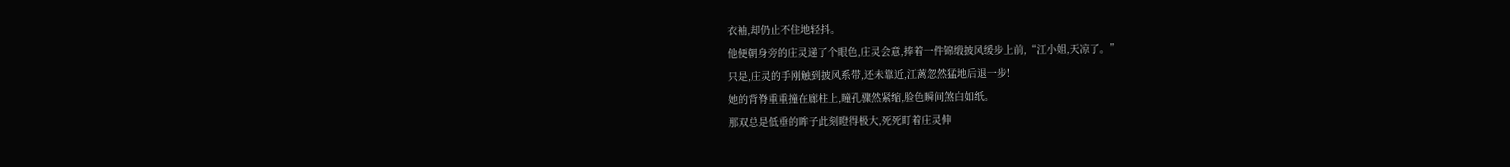衣袖,却仍止不住地轻抖。
他便朝身旁的庄灵递了个眼色,庄灵会意,捧着一件锦缎披风缓步上前,“江小姐,天凉了。”
只是,庄灵的手刚触到披风系带,还未靠近,江蓠忽然猛地后退一步!
她的背脊重重撞在廊柱上,瞳孔骤然紧缩,脸色瞬间煞白如纸。
那双总是低垂的眸子此刻瞪得极大,死死盯着庄灵伸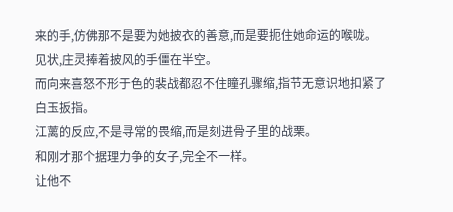来的手,仿佛那不是要为她披衣的善意,而是要扼住她命运的喉咙。
见状,庄灵捧着披风的手僵在半空。
而向来喜怒不形于色的裴战都忍不住瞳孔骤缩,指节无意识地扣紧了白玉扳指。
江蓠的反应,不是寻常的畏缩,而是刻进骨子里的战栗。
和刚才那个据理力争的女子,完全不一样。
让他不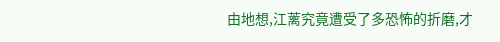由地想,江蓠究竟遭受了多恐怖的折磨,才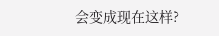会变成现在这样?